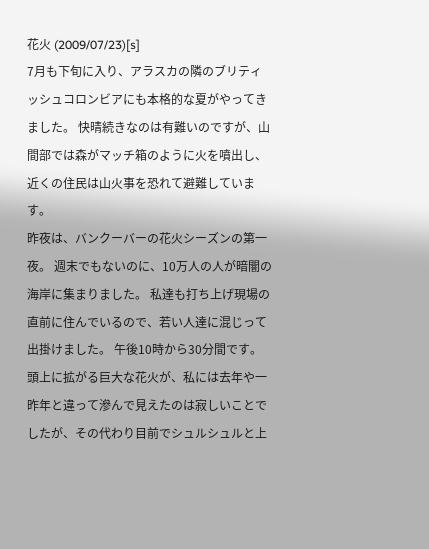花火 (2009/07/23)[s]
7月も下旬に入り、アラスカの隣のブリティッシュコロンビアにも本格的な夏がやってきました。 快晴続きなのは有難いのですが、山間部では森がマッチ箱のように火を噴出し、近くの住民は山火事を恐れて避難しています。
昨夜は、バンクーバーの花火シーズンの第一夜。 週末でもないのに、10万人の人が暗闇の海岸に集まりました。 私達も打ち上げ現場の直前に住んでいるので、若い人達に混じって出掛けました。 午後10時から30分間です。
頭上に拡がる巨大な花火が、私には去年や一昨年と違って滲んで見えたのは寂しいことでしたが、その代わり目前でシュルシュルと上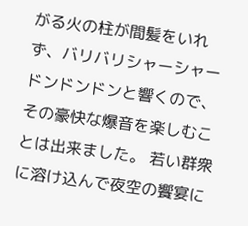がる火の柱が間髪をいれず、バリバリシャーシャードンドンドンと響くので、その豪快な爆音を楽しむことは出来ました。 若い群衆に溶け込んで夜空の饗宴に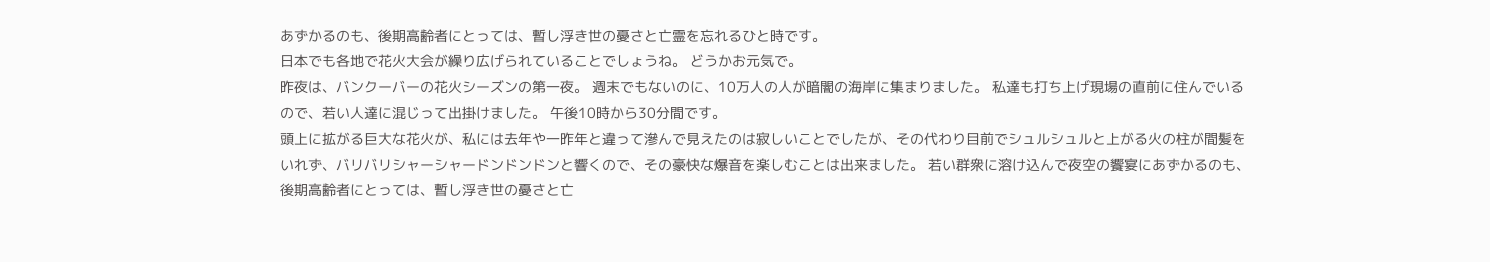あずかるのも、後期高齢者にとっては、暫し浮き世の憂さと亡霊を忘れるひと時です。
日本でも各地で花火大会が繰り広げられていることでしょうね。 どうかお元気で。
昨夜は、バンクーバーの花火シーズンの第一夜。 週末でもないのに、10万人の人が暗闇の海岸に集まりました。 私達も打ち上げ現場の直前に住んでいるので、若い人達に混じって出掛けました。 午後10時から30分間です。
頭上に拡がる巨大な花火が、私には去年や一昨年と違って滲んで見えたのは寂しいことでしたが、その代わり目前でシュルシュルと上がる火の柱が間髪をいれず、バリバリシャーシャードンドンドンと響くので、その豪快な爆音を楽しむことは出来ました。 若い群衆に溶け込んで夜空の饗宴にあずかるのも、後期高齢者にとっては、暫し浮き世の憂さと亡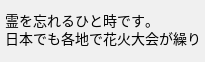霊を忘れるひと時です。
日本でも各地で花火大会が繰り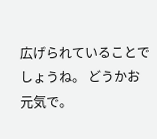広げられていることでしょうね。 どうかお元気で。